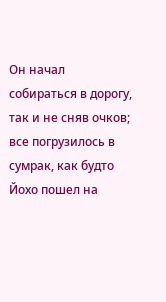Он начал собираться в дорогу, так и не сняв очков; все погрузилось в сумрак, как будто Йохо пошел на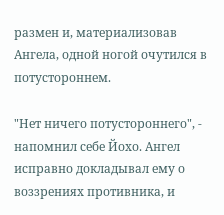размен и, материализовав Ангела, одной ногой очутился в потустороннем.

"Нет ничего потустороннего", - напомнил себе Йохо. Ангел исправно докладывал ему о воззрениях противника, и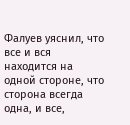Фалуев уяснил, что все и вся находится на одной стороне, что сторона всегда одна, и все,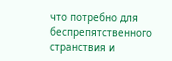что потребно для беспрепятственного странствия и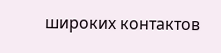широких контактов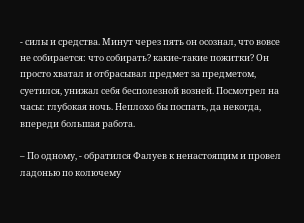- силы и средства. Минут через пять он осознал, что вовсе не собирается: что собирать? какие-такие пожитки? Он просто хватал и отбрасывал предмет за предметом, суетился, унижал себя бесполезной возней. Посмотрел на часы: глубокая ночь. Неплохо бы поспать, да некогда, впереди большая работа.

– По одному, - обратился Фалуев к ненастоящим и провел ладонью по колючему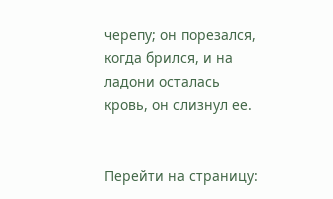черепу; он порезался, когда брился, и на ладони осталась кровь, он слизнул ее.


Перейти на страницу: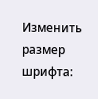Изменить размер шрифта: